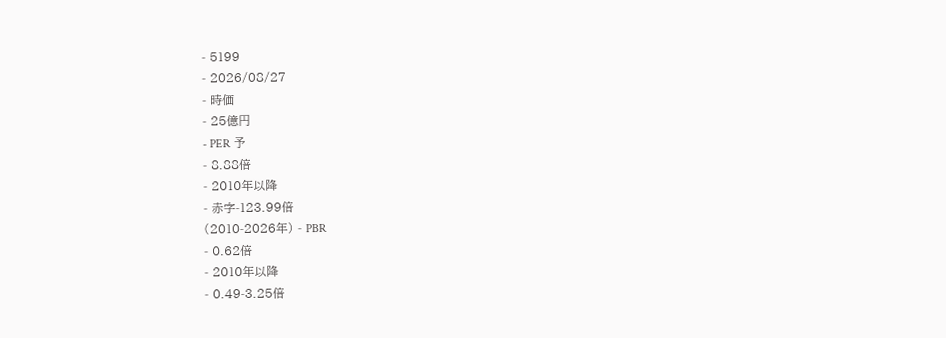- 5199
- 2026/08/27
- 時価
- 25億円
- PER 予
- 8.88倍
- 2010年以降
- 赤字-123.99倍
(2010-2026年) - PBR
- 0.62倍
- 2010年以降
- 0.49-3.25倍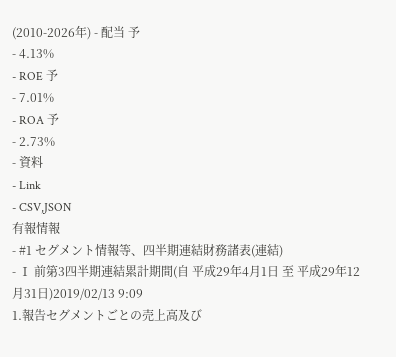(2010-2026年) - 配当 予
- 4.13%
- ROE 予
- 7.01%
- ROA 予
- 2.73%
- 資料
- Link
- CSV,JSON
有報情報
- #1 セグメント情報等、四半期連結財務諸表(連結)
- Ⅰ 前第3四半期連結累計期間(自 平成29年4月1日 至 平成29年12月31日)2019/02/13 9:09
1.報告セグメントごとの売上高及び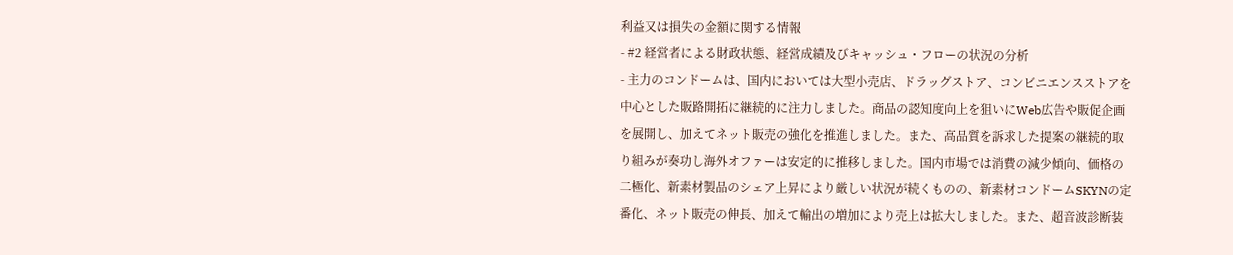利益又は損失の金額に関する情報
- #2 経営者による財政状態、経営成績及びキャッシュ・フローの状況の分析
- 主力のコンドームは、国内においては大型小売店、ドラッグストア、コンビニエンスストアを中心とした販路開拓に継続的に注力しました。商品の認知度向上を狙いにWeb広告や販促企画を展開し、加えてネット販売の強化を推進しました。また、高品質を訴求した提案の継続的取り組みが奏功し海外オファーは安定的に推移しました。国内市場では消費の減少傾向、価格の二極化、新素材製品のシェア上昇により厳しい状況が続くものの、新素材コンドームSKYNの定番化、ネット販売の伸長、加えて輸出の増加により売上は拡大しました。また、超音波診断装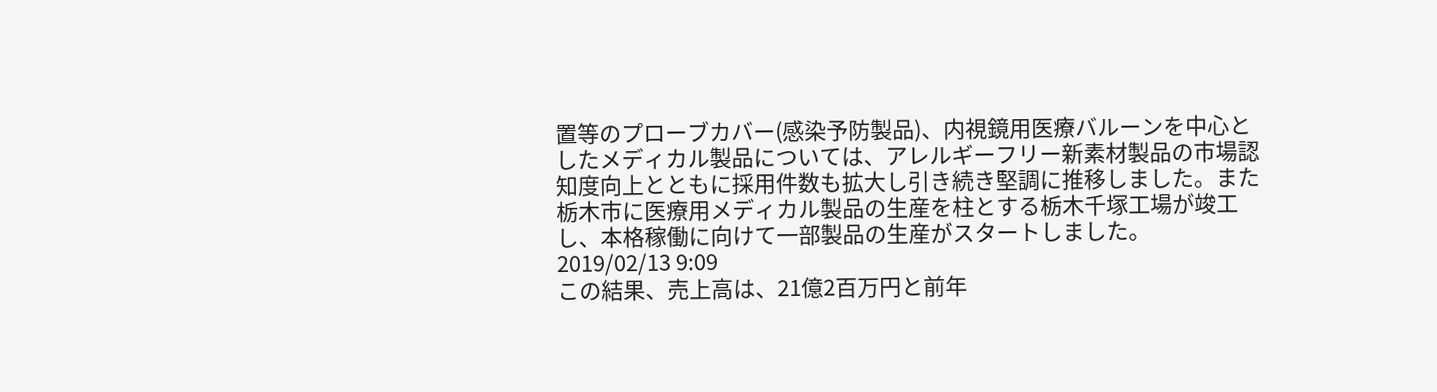置等のプローブカバー(感染予防製品)、内視鏡用医療バルーンを中心としたメディカル製品については、アレルギーフリー新素材製品の市場認知度向上とともに採用件数も拡大し引き続き堅調に推移しました。また栃木市に医療用メディカル製品の生産を柱とする栃木千塚工場が竣工し、本格稼働に向けて一部製品の生産がスタートしました。2019/02/13 9:09
この結果、売上高は、21億2百万円と前年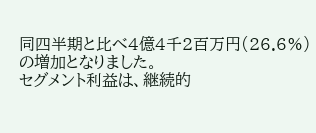同四半期と比べ4億4千2百万円(26.6%)の増加となりました。
セグメント利益は、継続的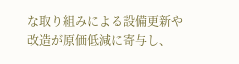な取り組みによる設備更新や改造が原価低減に寄与し、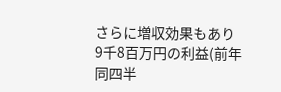さらに増収効果もあり9千8百万円の利益(前年同四半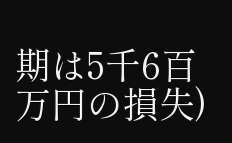期は5千6百万円の損失)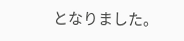となりました。